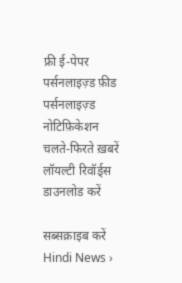फ्री ई-पेपर
पर्सनलाइज़्ड फ़ीड
पर्सनलाइज़्ड नोटिफ़िकेशन
चलते-फिरते ख़बरें
लॉयल्टी रिवॉर्ड्स
डाउनलोड करें

सब्सक्राइब करें
Hindi News ›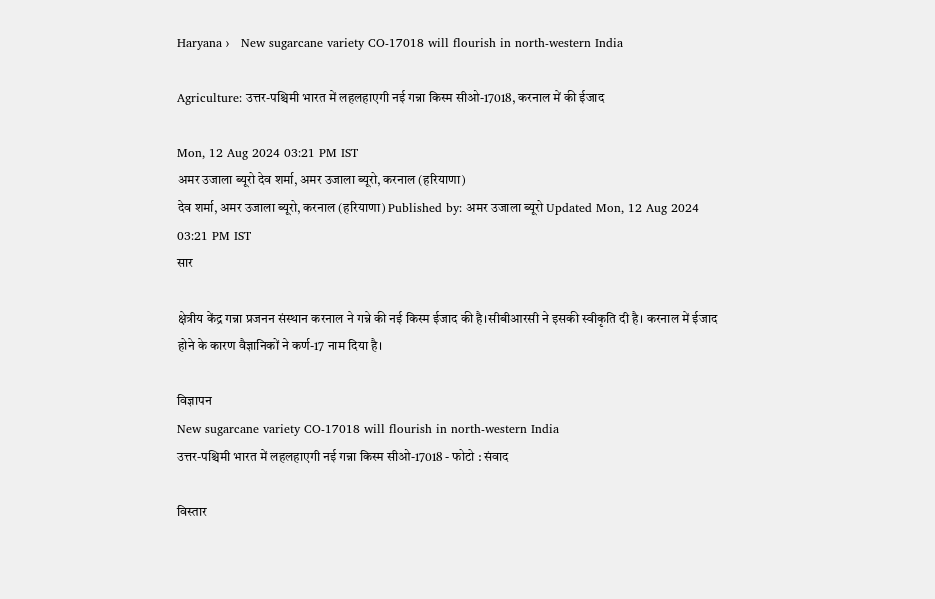Haryana ›   New sugarcane variety CO-17018 will flourish in north-western India

Agriculture: उत्तर-पश्चिमी भारत में लहलहाएगी नई गन्ना किस्म सीओ-17018, करनाल में की ईजाद

Mon, 12 Aug 2024 03:21 PM IST
अमर उजाला ब्यूरो देव शर्मा, अमर उजाला ब्यूरो, करनाल (हरियाणा)
देव शर्मा, अमर उजाला ब्यूरो, करनाल (हरियाणा) Published by: अमर उजाला ब्यूरो Updated Mon, 12 Aug 2024 03:21 PM IST
सार

क्षेत्रीय केंद्र गन्ना प्रजनन संस्थान करनाल ने गन्ने की नई किस्म ईजाद की है।सीबीआरसी ने इसकी स्वीकृति दी है। करनाल में ईजाद होने के कारण वैज्ञानिकों ने कर्ण-17 नाम दिया है।

विज्ञापन
New sugarcane variety CO-17018 will flourish in north-western India
उत्तर-पश्चिमी भारत में लहलहाएगी नई गन्ना किस्म सीओ-17018 - फोटो : संवाद

विस्तार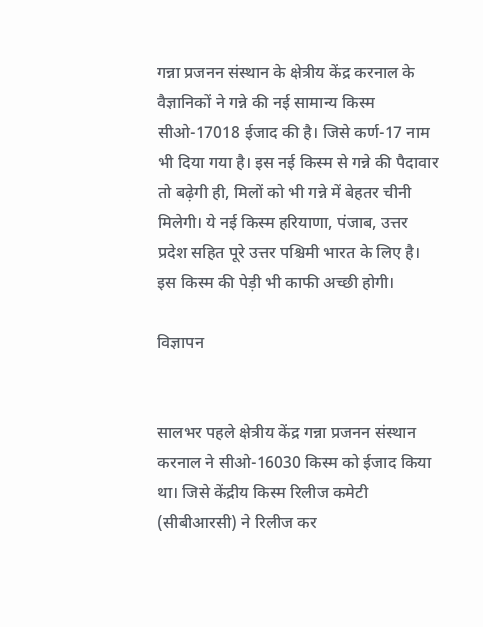गन्ना प्रजनन संस्थान के क्षेत्रीय केंद्र करनाल के वैज्ञानिकों ने गन्ने की नई सामान्य किस्म सीओ-17018 ईजाद की है। जिसे कर्ण-17 नाम भी दिया गया है। इस नई किस्म से गन्ने की पैदावार तो बढ़ेगी ही, मिलों को भी गन्ने में बेहतर चीनी मिलेगी। ये नई किस्म हरियाणा, पंजाब, उत्तर प्रदेश सहित पूरे उत्तर पश्चिमी भारत के लिए है। इस किस्म की पेड़ी भी काफी अच्छी होगी।

विज्ञापन


सालभर पहले क्षेत्रीय केंद्र गन्ना प्रजनन संस्थान करनाल ने सीओ-16030 किस्म को ईजाद किया था। जिसे केंद्रीय किस्म रिलीज कमेटी (सीबीआरसी) ने रिलीज कर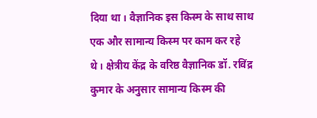दिया था। वैज्ञानिक इस किस्म के साथ साथ एक और सामान्य किस्म पर काम कर रहे थे। क्षेत्रीय केंद्र के वरिष्ठ वैज्ञानिक डॉ. रविंद्र कुमार के अनुसार सामान्य किस्म की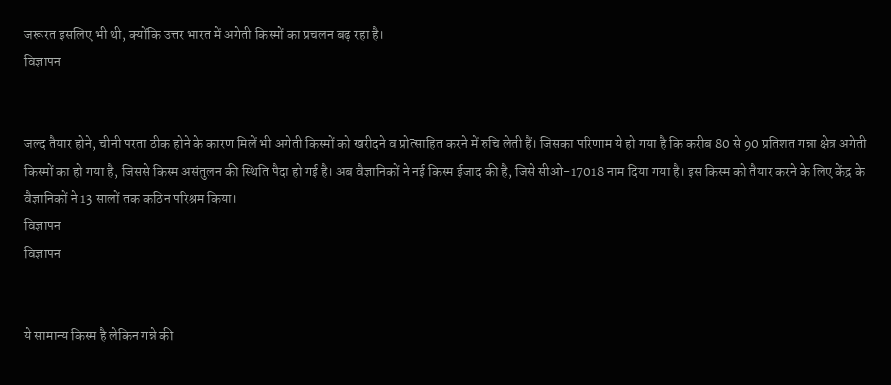जरूरत इसलिए भी थी, क्योंकि उत्तर भारत में अगेती किस्मों का प्रचलन बढ़ रहा है।
विज्ञापन


जल्द तैयार होने, चीनी परता ठीक होने के कारण मिलें भी अगेती किस्मों को खरीदने व प्रोत्साहित करने में रुचि लेती हैं। जिसका परिणाम ये हो गया है कि करीब 80 से 90 प्रतिशत गन्ना क्षेत्र अगेती किस्मों का हो गया है, जिससे किस्म असंतुलन की स्थिति पैदा हो गई है। अब वैज्ञानिकों ने नई किस्म ईजाद की है, जिसे सीओ-17018 नाम दिया गया है। इस किस्म को तैयार करने के लिए केंद्र के वैज्ञानिकों ने 13 सालों तक कठिन परिश्रम किया।
विज्ञापन
विज्ञापन


ये सामान्य किस्म है लेकिन गन्ने की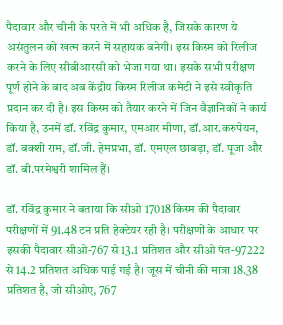पैदावार और चीनी के परते में भी अधिक है, जिसके कारण ये असंतुलन को खत्म करने में सहायक बनेगी। इस किस्म को रिलीज करने के लिए सीबीआरसी को भेजा गया था। इसके सभी परीक्षण पूर्ण होने के बाद अब केंद्रीय किस्म रिलीज कमेटी ने इसे स्वीकृति प्रदान कर दी है। इस किस्म को तैयार करने में जिन वैज्ञानिकों ने कार्य किया है, उनमें डॉ. रविंद्र कुमार, एमआर मीणा, डॉ.आर.करुपेयन, डॉ. बक्शी राम, डॉ.जी. हेमप्रभा, डॉ. एमएल छाबड़ा, डॉ. पूजा और डॉ. बी.परमेश्वरी शामिल हैं।

डॉ. रविंद्र कुमार ने बताया कि सीओ 17018 किस्म की पैदावार परीक्षणों में 91.48 टन प्रति हेक्टेयर रही है। परीक्षणों के आधार पर इसकी पैदावार सीओ-767 से 13.1 प्रतिशत और सीओ पंत-97222 से 14.2 प्रतिशत अधिक पाई गई है। जूस में चीनी की मात्रा 18.38 प्रतिशत है, जो सीओए, 767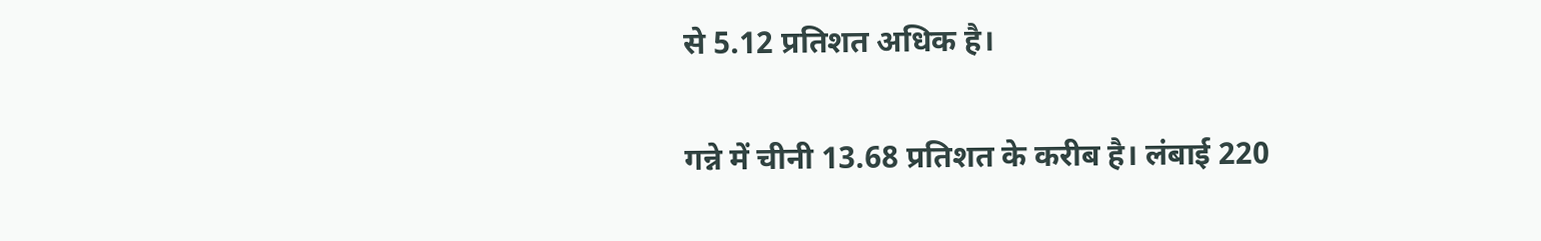से 5.12 प्रतिशत अधिक है।

गन्ने में चीनी 13.68 प्रतिशत के करीब है। लंबाई 220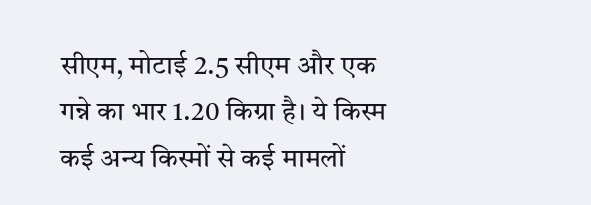सीएम, मोटाई 2.5 सीएम और एक गन्ने का भार 1.20 किग्रा है। ये किस्म कई अन्य किस्मों से कई मामलों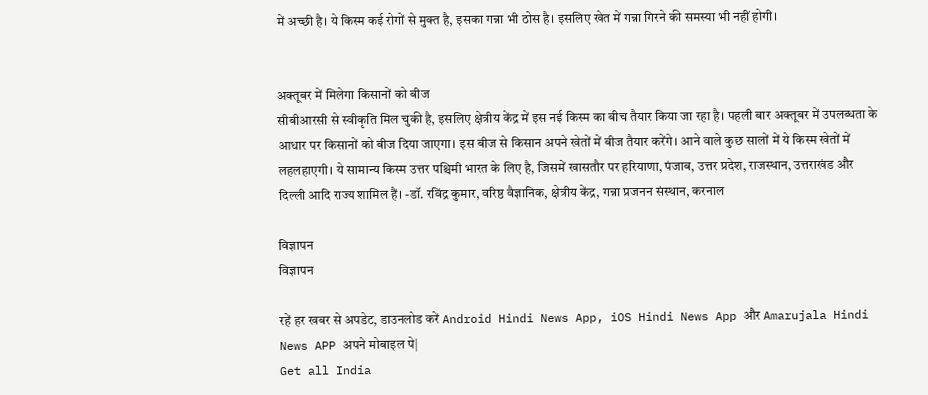में अच्छी है। ये किस्म कई रोगों से मुक्त है, इसका गन्ना भी ठोस है। इसलिए खेत में गन्ना गिरने की समस्या भी नहीं होगी।


अक्तूबर में मिलेगा किसानों को बीज
सीबीआरसी से स्वीकृति मिल चुकी है, इसलिए क्षेत्रीय केंद्र में इस नई किस्म का बीच तैयार किया जा रहा है। पहली बार अक्तूबर में उपलब्धता के आधार पर किसानों को बीज दिया जाएगा। इस बीज से किसान अपने खेतों में बीज तैयार करेंगे। आने वाले कुछ सालों में ये किस्म खेतों में लहलहाएगी। ये सामान्य किस्म उत्तर पश्चिमी भारत के लिए है, जिसमें खासतौर पर हरियाणा, पंजाब, उत्तर प्रदेश, राजस्थान, उत्तराखंड और दिल्ली आदि राज्य शामिल हैं। -डॉ. रविंद्र कुमार, वरिष्ठ वैज्ञानिक, क्षेत्रीय केंद्र, गन्ना प्रजनन संस्थान, करनाल

विज्ञापन
विज्ञापन

रहें हर खबर से अपडेट, डाउनलोड करें Android Hindi News App, iOS Hindi News App और Amarujala Hindi News APP अपने मोबाइल पे|
Get all India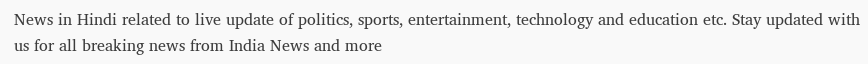News in Hindi related to live update of politics, sports, entertainment, technology and education etc. Stay updated with us for all breaking news from India News and more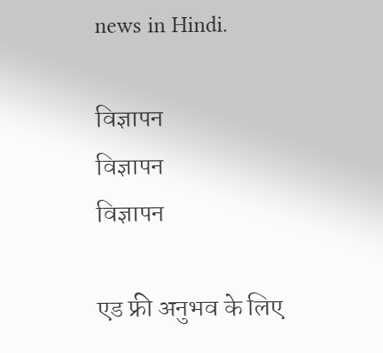news in Hindi.

विज्ञापन
विज्ञापन
विज्ञापन

एड फ्री अनुभव के लिए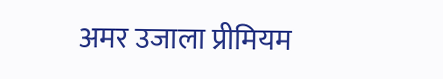अमर उजाला प्रीमियम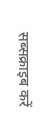सब्सक्राइब करें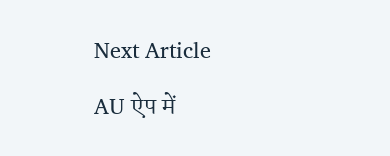Next Article

AU ऐप में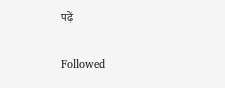पढ़ें

Followed